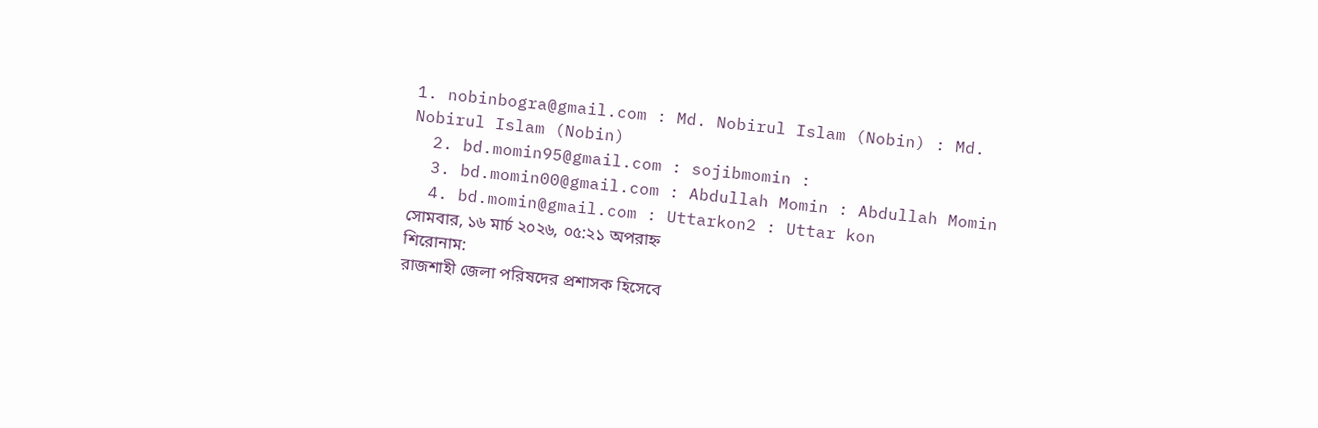1. nobinbogra@gmail.com : Md. Nobirul Islam (Nobin) : Md. Nobirul Islam (Nobin)
  2. bd.momin95@gmail.com : sojibmomin :
  3. bd.momin00@gmail.com : Abdullah Momin : Abdullah Momin
  4. bd.momin@gmail.com : Uttarkon2 : Uttar kon
সোমবার, ১৬ মার্চ ২০২৬, ০৫:২১ অপরাহ্ন
শিরোনাম:
রাজশাহী জেলা পরিষদের প্রশাসক হিসেবে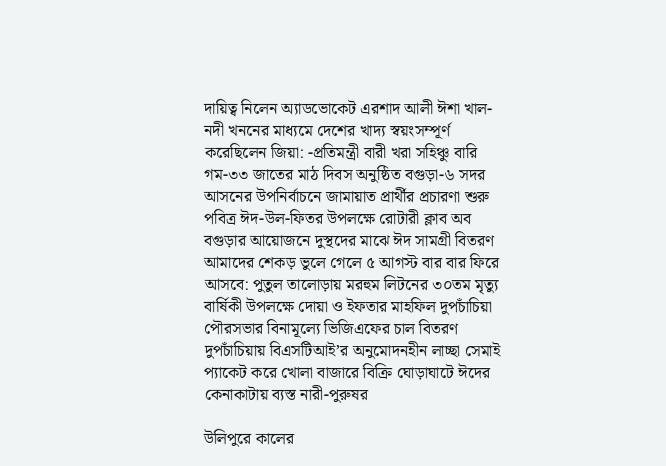দায়িত্ব নিলেন অ্যাডভোকেট এরশাদ আলী ঈশা খাল-নদী খননের মাধ্যমে দেশের খাদ্য স্বয়ংসম্পূর্ণ করেছিলেন জিয়া: -প্রতিমন্ত্রী বারী খরা সহিঞ্চু বারি গম-৩৩ জাতের মাঠ দিবস অনুষ্ঠিত বগুড়া-৬ সদর আসনের উপনির্বাচনে জামায়াত প্রার্থীর প্রচারণা শুরু পবিত্র ঈদ-উল-ফিতর উপলক্ষে রোটারী ক্লাব অব বগুড়ার আয়োজনে দুস্থদের মাঝে ঈদ সামগ্রী বিতরণ আমাদের শেকড় ভুলে গেলে ৫ আগস্ট বার বার ফিরে আসবে: পুতুল তালোড়ায় মরহুম লিটনের ৩০তম মৃত্যু বার্ষিকী উপলক্ষে দোয়া ও ইফতার মাহফিল দুপচাঁচিয়া পৌরসভার বিনামূল্যে ভিজিএফের চাল বিতরণ দুপচাঁচিয়ায় বিএসটিআই’র অনুমোদনহীন লাচ্ছা সেমাই প্যাকেট করে খোলা বাজারে বিক্রি ঘোড়াঘাটে ঈদের কেনাকাটায় ব্যস্ত নারী-পুরুষর

উলিপুরে কালের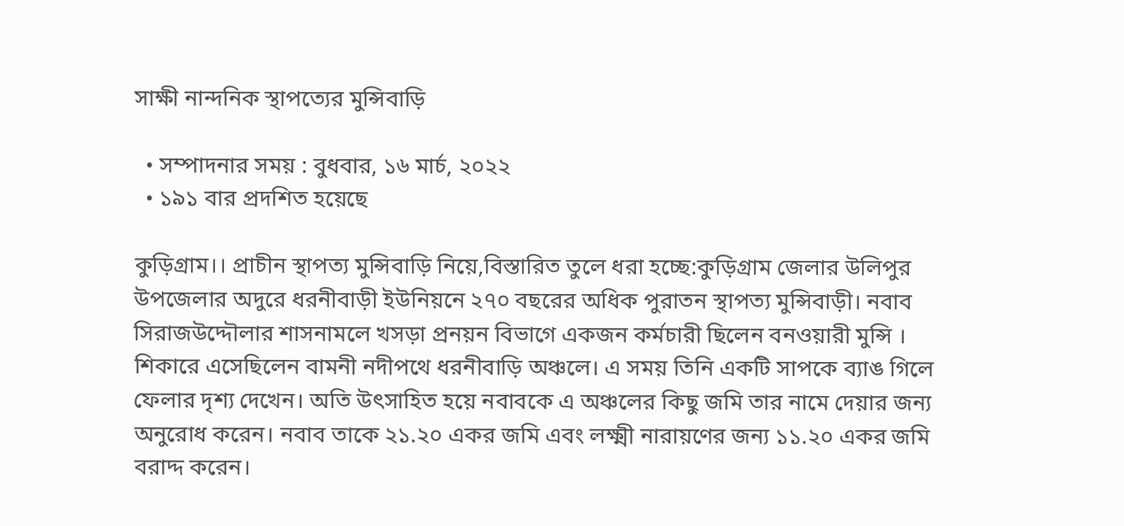সাক্ষী নান্দনিক স্থাপত্যের মুন্সিবাড়ি

  • সম্পাদনার সময় : বুধবার, ১৬ মার্চ, ২০২২
  • ১৯১ বার প্রদশিত হয়েছে

কুড়িগ্রাম।। প্রাচীন স্থাপত্য মুন্সিবাড়ি নিয়ে,বিস্তারিত তুলে ধরা হচ্ছে:কুড়িগ্রাম জেলার উলিপুর উপজেলার অদুরে ধরনীবাড়ী ইউনিয়নে ২৭০ বছরের অধিক পুরাতন স্থাপত্য মুন্সিবাড়ী। নবাব সিরাজউদ্দৌলার শাসনামলে খসড়া প্রনয়ন বিভাগে একজন কর্মচারী ছিলেন বনওয়ারী মুন্সি । শিকারে এসেছিলেন বামনী নদীপথে ধরনীবাড়ি অঞ্চলে। এ সময় তিনি একটি সাপকে ব্যাঙ গিলে ফেলার দৃশ্য দেখেন। অতি উৎসাহিত হয়ে নবাবকে এ অঞ্চলের কিছু জমি তার নামে দেয়ার জন্য অনুরোধ করেন। নবাব তাকে ২১.২০ একর জমি এবং লক্ষ্মী নারায়ণের জন্য ১১.২০ একর জমি বরাদ্দ করেন।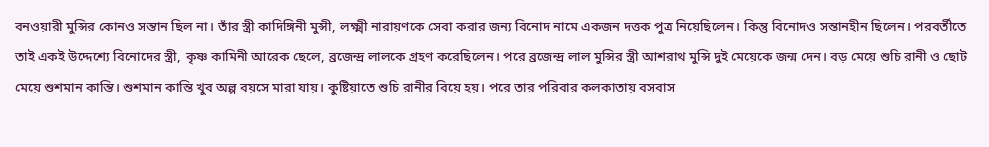বনওয়ারী মুন্সির কোনও সন্তান ছিল না। তাঁর স্ত্রী কাদিঙ্গিনী মুন্সী, লক্ষ্মী নারায়ণকে সেবা করার জন্য বিনোদ নামে একজন দত্তক পুত্র নিয়েছিলেন। কিন্তু বিনোদও সন্তানহীন ছিলেন। পরবর্তীতে তাই একই উদ্দেশ্যে বিনোদের স্ত্রী, কৃষ্ণ কামিনী আরেক ছেলে, ব্রজেন্দ্র লালকে গ্রহণ করেছিলেন। পরে ব্রজেন্দ্র লাল মুন্সির স্ত্রী আশরাথ মুন্সি দুই মেয়েকে জন্ম দেন। বড় মেয়ে শুচি রানী ও ছোট মেয়ে শুশমান কান্তি। শুশমান কান্তি খুব অল্প বয়সে মারা যায়। কুষ্টিয়াতে শুচি রানীর বিয়ে হয়। পরে তার পরিবার কলকাতায় বসবাস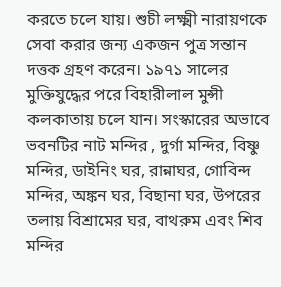করতে চলে যায়। শুচী লক্ষ্মী নারায়ণকে সেবা করার জন্য একজন পুত্র সন্তান দত্তক গ্রহণ করেন। ১৯৭১ সালের মুক্তিযুদ্ধের পরে বিহারীলাল মুন্সী কলকাতায় চলে যান। সংস্কারের অভাবে ভবনটির নাট মন্দির , দুর্গা মন্দির, বিষ্ণু মন্দির, ডাইনিং ঘর, রান্নাঘর, গোবিন্দ মন্দির, অঙ্কন ঘর, বিছানা ঘর, উপরের তলায় বিশ্রামের ঘর, বাথরুম এবং শিব মন্দির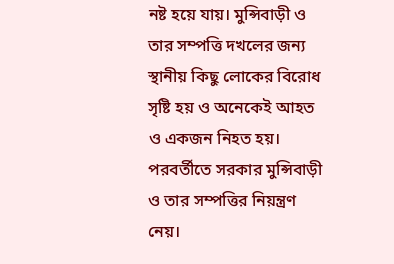নষ্ট হয়ে যায়। মুন্সিবাড়ী ও তার সম্পত্তি দখলের জন্য স্থানীয় কিছু লোকের বিরোধ সৃষ্টি হয় ও অনেকেই আহত ও একজন নিহত হয়। পরবর্তীতে সরকার মুন্সিবাড়ী ও তার সম্পত্তির নিয়ন্ত্রণ নেয়।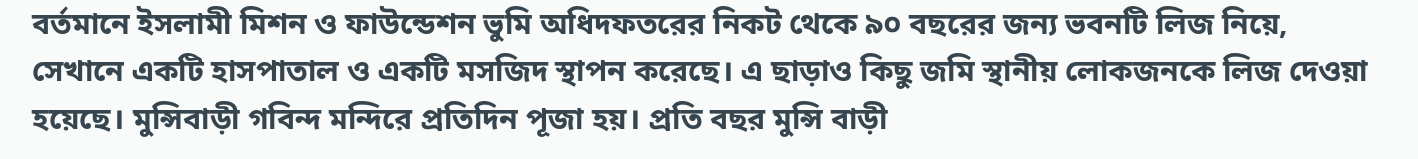বর্তমানে ইসলামী মিশন ও ফাউন্ডেশন ভুমি অধিদফতরের নিকট থেকে ৯০ বছরের জন্য ভবনটি লিজ নিয়ে, সেখানে একটি হাসপাতাল ও একটি মসজিদ স্থাপন করেছে। এ ছাড়াও কিছু জমি স্থানীয় লোকজনকে লিজ দেওয়া হয়েছে। মুন্সিবাড়ী গবিন্দ মন্দিরে প্রতিদিন পূজা হয়। প্রতি বছর মুন্সি বাড়ী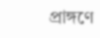প্রাঙ্গণে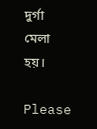দুর্গা মেলা হয়।

Please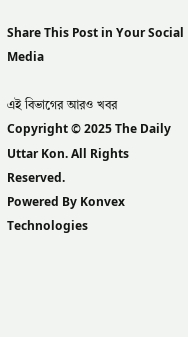Share This Post in Your Social Media

এই বিভাগের আরও খবর
Copyright © 2025 The Daily Uttar Kon. All Rights Reserved.
Powered By Konvex Technologies